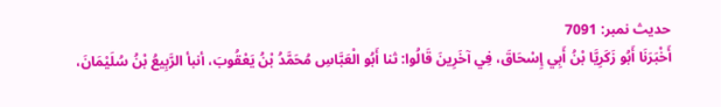حدیث نمبر: 7091
أَخْبَرَنَا أَبُو زَكَرِيَّا بْنُ أَبِي إِسْحَاقَ، فِي آخَرِينَ قَالُوا: ثنا أَبُو الْعَبَّاسِ مُحَمَّدُ بْنُ يَعْقُوبَ، أنبأ الرَّبِيعُ بْنُ سُلَيْمَانَ،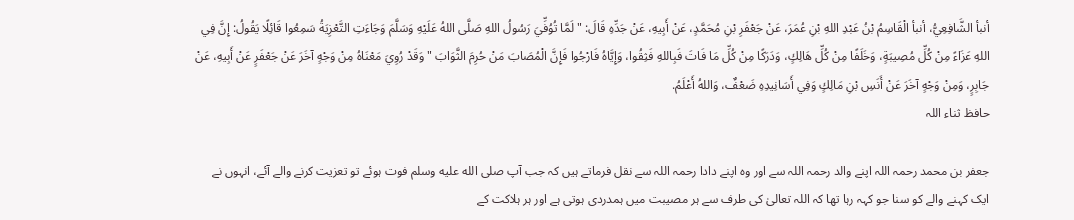أنبأ الشَّافِعِيُّ، أنبأ الْقَاسِمُ بْنُ عَبْدِ اللهِ بْنِ عُمَرَ، عَنْ جَعْفَرِ بْنِ مُحَمَّدٍ، عَنْ أَبِيهِ، عَنْ جَدِّهِ قَالَ: " لَمَّا تُوُفِّيَ رَسُولُ اللهِ صَلَّى اللهُ عَلَيْهِ وَسَلَّمَ وَجَاءَتِ التَّعْزِيَةُ سَمِعُوا قَائِلًا يَقُولُ: إِنَّ فِي اللهِ عَزَاءً مِنْ كُلِّ مُصِيبَةٍ، وَخَلَفًا مِنْ كُلِّ هَالِكٍ، وَدَرَكًا مِنْ كُلِّ مَا فَاتَ فَبِاللهِ فَثِقُوا، وَإِيَّاهُ فَارْجُوا فَإِنَّ الْمُصَابَ مَنْ حُرِمَ الثَّوَابَ " وَقَدْ رُوِيَ مَعْنَاهُ مِنْ وَجْهٍ آخَرَ عَنْ جَعْفَرٍ عَنْ أَبِيهِ، عَنْ جَابِرٍ، وَمِنْ وَجْهٍ آخَرَ عَنْ أَنَسِ بْنِ مَالِكٍ وَفِي أَسَانِيدِهِ ضَعْفٌ، وَاللهُ أَعْلَمُ.
حافظ ثناء اللہ

جعفر بن محمد رحمہ اللہ اپنے والد رحمہ اللہ سے اور وہ اپنے دادا رحمہ اللہ سے نقل فرماتے ہیں کہ جب آپ صلى الله عليه وسلم فوت ہوئے تو تعزیت کرنے والے آئے، انہوں نے ایک کہنے والے کو سنا جو کہہ رہا تھا کہ اللہ تعالیٰ کی طرف سے ہر مصیبت میں ہمدردی ہوتی ہے اور ہر ہلاکت کے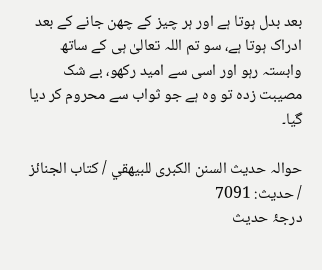بعد بدل ہوتا ہے اور ہر چیز کے چھن جانے کے بعد ادراک ہوتا ہے، سو تم اللہ تعالیٰ ہی کے ساتھ وابستہ رہو اور اسی سے امید رکھو، بے شک مصیبت زدہ تو وہ ہے جو ثواب سے محروم کر دیا گیا۔

حوالہ حدیث السنن الكبرى للبيهقي / كتاب الجنائز / حدیث: 7091
درجۂ حدیث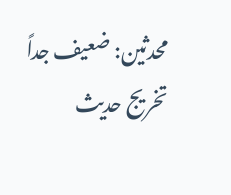محدثین: ضعيف جداً
تخریج حدیث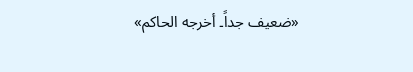«ضعيف جداً۔ أخرجه الحاكم»